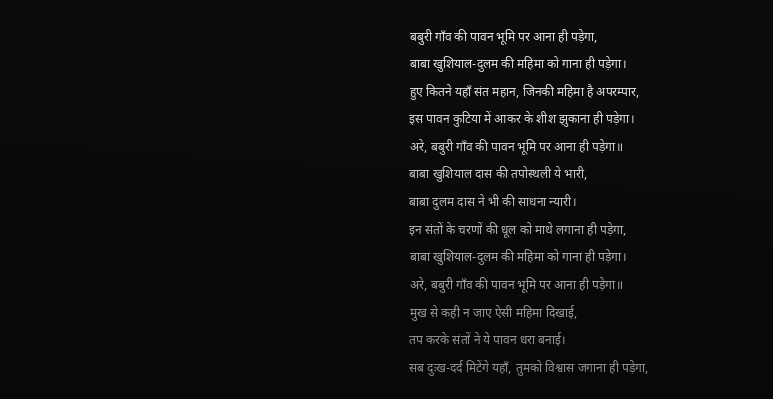बबुरी गाँव की पावन भूमि पर आना ही पड़ेगा,
बाबा खुशियाल-दुलम की महिमा को गाना ही पड़ेगा।
हुए कितने यहाँ संत महान, जिनकी महिमा है अपरम्पार,
इस पावन कुटिया में आकर के शीश झुकाना ही पड़ेगा।
अरे, बबुरी गाँव की पावन भूमि पर आना ही पड़ेगा॥
बाबा खुशियाल दास की तपोस्थली ये भारी,
बाबा दुलम दास ने भी की साधना न्यारी।
इन संतों के चरणों की धूल को माथे लगाना ही पड़ेगा,
बाबा खुशियाल-दुलम की महिमा को गाना ही पड़ेगा।
अरे, बबुरी गाँव की पावन भूमि पर आना ही पड़ेगा॥
मुख से कही न जाए ऐसी महिमा दिखाई,
तप करके संतों ने ये पावन धरा बनाई।
सब दुःख-दर्द मिटेंगे यहाँ, तुमको विश्वास जगाना ही पड़ेगा,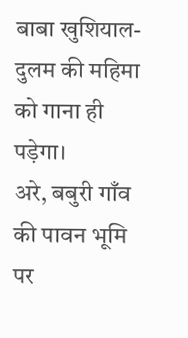बाबा खुशियाल-दुलम की महिमा को गाना ही पड़ेगा।
अरे, बबुरी गाँव की पावन भूमि पर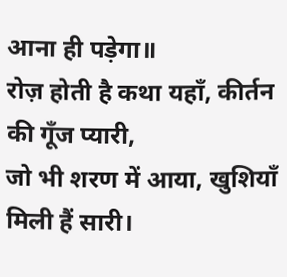आना ही पड़ेगा॥
रोज़ होती है कथा यहाँ, कीर्तन की गूँज प्यारी,
जो भी शरण में आया, खुशियाँ मिली हैं सारी।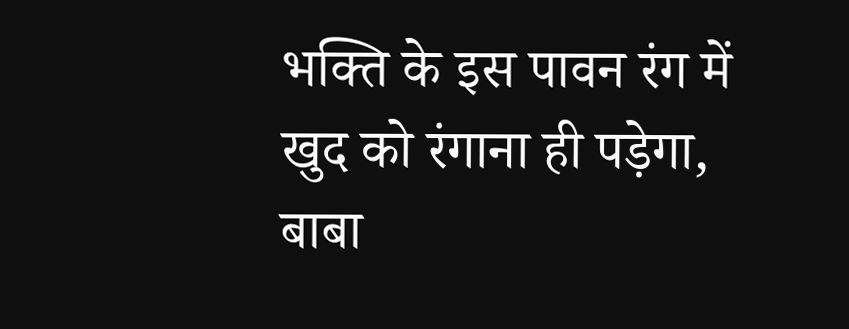भक्ति के इस पावन रंग में खुद को रंगाना ही पड़ेगा,
बाबा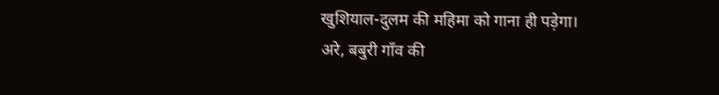खुशियाल-दुलम की महिमा को गाना ही पड़ेगा।
अरे, बबुरी गाँव की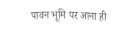पावन भूमि पर आना ही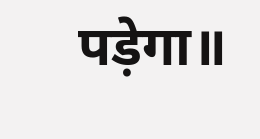पड़ेगा॥